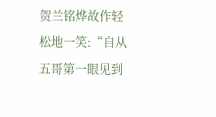贺兰铭烨故作轻松地一笑:“自从五哥第一眼见到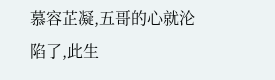慕容芷凝,五哥的心就沦陷了,此生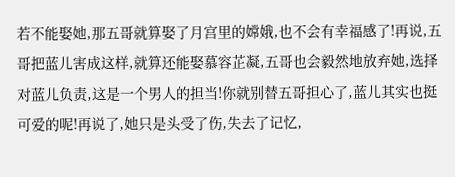若不能娶她,那五哥就算娶了月宫里的嫦娥,也不会有幸福感了!再说,五哥把蓝儿害成这样,就算还能娶慕容芷凝,五哥也会毅然地放弃她,选择对蓝儿负责,这是一个男人的担当!你就别替五哥担心了,蓝儿其实也挺可爱的呢!再说了,她只是头受了伤,失去了记忆,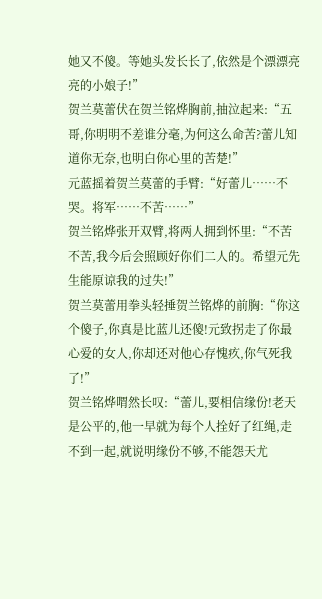她又不傻。等她头发长长了,依然是个漂漂亮亮的小娘子!”
贺兰莫蕾伏在贺兰铭烨胸前,抽泣起来:“五哥,你明明不差谁分毫,为何这么命苦?蕾儿知道你无奈,也明白你心里的苦楚!”
元蓝摇着贺兰莫蕾的手臂:“好蕾儿……不哭。将军……不苦……”
贺兰铭烨张开双臂,将两人拥到怀里:“不苦不苦,我今后会照顾好你们二人的。希望元先生能原谅我的过失!”
贺兰莫蕾用拳头轻捶贺兰铭烨的前胸:“你这个傻子,你真是比蓝儿还傻!元致拐走了你最心爱的女人,你却还对他心存愧疚,你气死我了!”
贺兰铭烨喟然长叹:“蕾儿,要相信缘份!老天是公平的,他一早就为每个人拴好了红绳,走不到一起,就说明缘份不够,不能怨天尤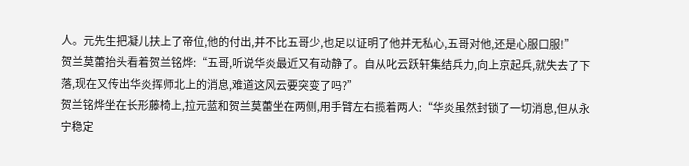人。元先生把凝儿扶上了帝位,他的付出,并不比五哥少,也足以证明了他并无私心,五哥对他,还是心服口服!”
贺兰莫蕾抬头看着贺兰铭烨:“五哥,听说华炎最近又有动静了。自从叱云跃轩集结兵力,向上京起兵,就失去了下落,现在又传出华炎挥师北上的消息,难道这风云要突变了吗?”
贺兰铭烨坐在长形藤椅上,拉元蓝和贺兰莫蕾坐在两侧,用手臂左右揽着两人:“华炎虽然封锁了一切消息,但从永宁稳定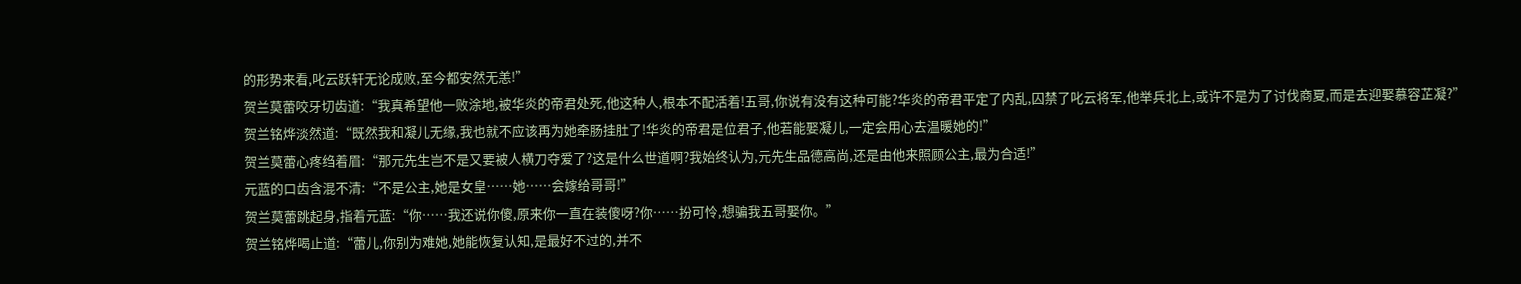的形势来看,叱云跃轩无论成败,至今都安然无恙!”
贺兰莫蕾咬牙切齿道:“我真希望他一败涂地,被华炎的帝君处死,他这种人,根本不配活着!五哥,你说有没有这种可能?华炎的帝君平定了内乱,囚禁了叱云将军,他举兵北上,或许不是为了讨伐商夏,而是去迎娶慕容芷凝?”
贺兰铭烨淡然道:“既然我和凝儿无缘,我也就不应该再为她牵肠挂肚了!华炎的帝君是位君子,他若能娶凝儿,一定会用心去温暖她的!”
贺兰莫蕾心疼绉着眉:“那元先生岂不是又要被人横刀夺爱了?这是什么世道啊?我始终认为,元先生品德高尚,还是由他来照顾公主,最为合适!”
元蓝的口齿含混不清:“不是公主,她是女皇……她……会嫁给哥哥!”
贺兰莫蕾跳起身,指着元蓝:“你……我还说你傻,原来你一直在装傻呀?你……扮可怜,想骗我五哥娶你。”
贺兰铭烨喝止道:“蕾儿,你别为难她,她能恢复认知,是最好不过的,并不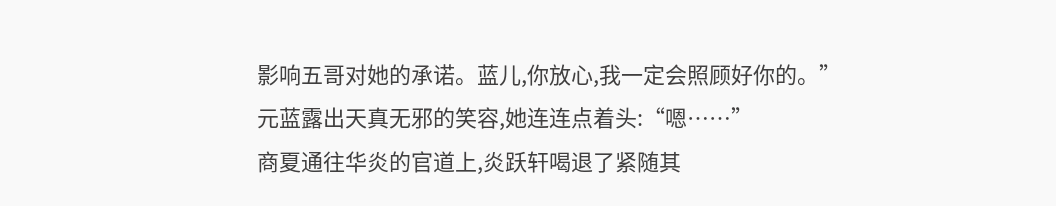影响五哥对她的承诺。蓝儿,你放心,我一定会照顾好你的。”
元蓝露出天真无邪的笑容,她连连点着头:“嗯……”
商夏通往华炎的官道上,炎跃轩喝退了紧随其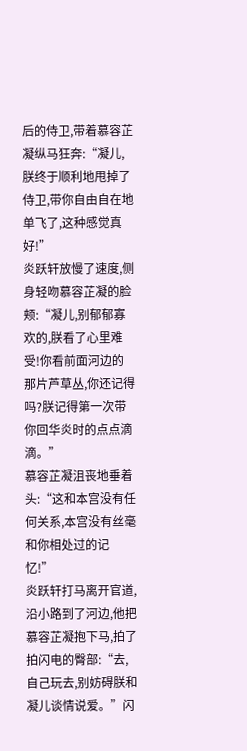后的侍卫,带着慕容芷凝纵马狂奔:“凝儿,朕终于顺利地甩掉了侍卫,带你自由自在地单飞了,这种感觉真好!”
炎跃轩放慢了速度,侧身轻吻慕容芷凝的脸颊:“凝儿,别郁郁寡欢的,朕看了心里难受!你看前面河边的那片芦草丛,你还记得吗?朕记得第一次带你回华炎时的点点滴滴。”
慕容芷凝沮丧地垂着头:“这和本宫没有任何关系,本宫没有丝毫和你相处过的记忆!”
炎跃轩打马离开官道,沿小路到了河边,他把慕容芷凝抱下马,拍了拍闪电的臀部:“去,自己玩去,别妨碍朕和凝儿谈情说爱。”闪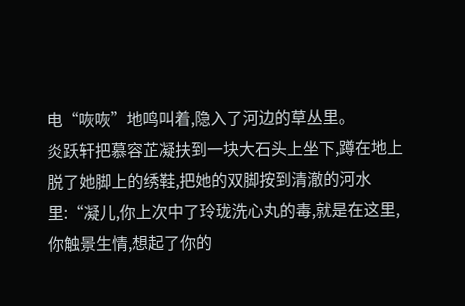电“咴咴”地鸣叫着,隐入了河边的草丛里。
炎跃轩把慕容芷凝扶到一块大石头上坐下,蹲在地上脱了她脚上的绣鞋,把她的双脚按到清澈的河水里:“凝儿,你上次中了玲珑洗心丸的毒,就是在这里,你触景生情,想起了你的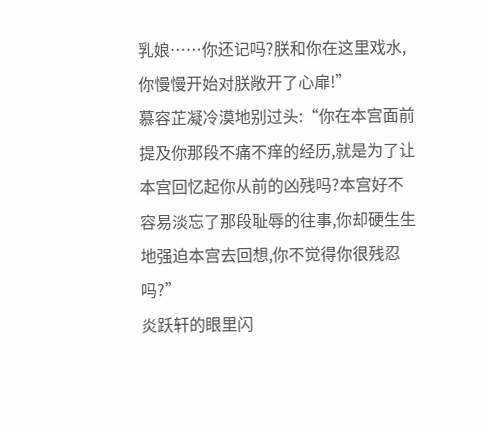乳娘……你还记吗?朕和你在这里戏水,你慢慢开始对朕敞开了心扉!”
慕容芷凝冷漠地别过头:“你在本宫面前提及你那段不痛不痒的经历,就是为了让本宫回忆起你从前的凶残吗?本宫好不容易淡忘了那段耻辱的往事,你却硬生生地强迫本宫去回想,你不觉得你很残忍吗?”
炎跃轩的眼里闪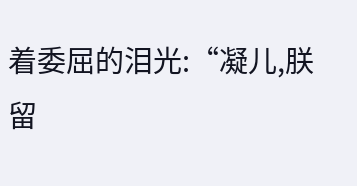着委屈的泪光:“凝儿,朕留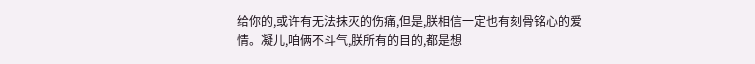给你的,或许有无法抹灭的伤痛,但是,朕相信一定也有刻骨铭心的爱情。凝儿,咱俩不斗气,朕所有的目的,都是想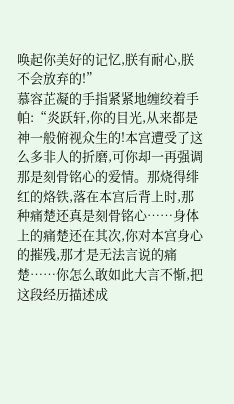唤起你美好的记忆,朕有耐心,朕不会放弃的!”
慕容芷凝的手指紧紧地缠绞着手帕:“炎跃轩,你的目光,从来都是神一般俯视众生的!本宫遭受了这么多非人的折磨,可你却一再强调那是刻骨铭心的爱情。那烧得绯红的烙铁,落在本宫后背上时,那种痛楚还真是刻骨铭心……身体上的痛楚还在其次,你对本宫身心的摧残,那才是无法言说的痛楚……你怎么敢如此大言不惭,把这段经历描述成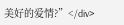美好的爱情?”</div>